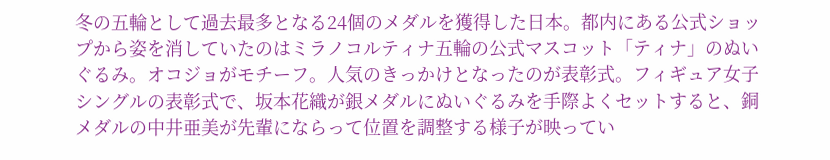冬の五輪として過去最多となる24個のメダルを獲得した日本。都内にある公式ショップから姿を消していたのはミラノコルティナ五輪の公式マスコット「ティナ」のぬいぐるみ。オコジョがモチーフ。人気のきっかけとなったのが表彰式。フィギュア女子シングルの表彰式で、坂本花織が銀メダルにぬいぐるみを手際よくセットすると、銅メダルの中井亜美が先輩にならって位置を調整する様子が映ってい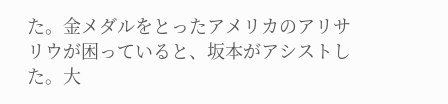た。金メダルをとったアメリカのアリサリウが困っていると、坂本がアシストした。大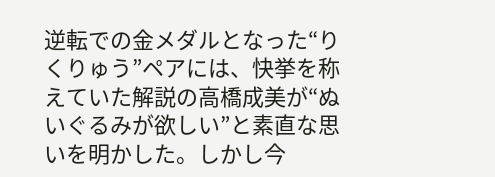逆転での金メダルとなった“りくりゅう”ペアには、快挙を称えていた解説の高橋成美が“ぬいぐるみが欲しい”と素直な思いを明かした。しかし今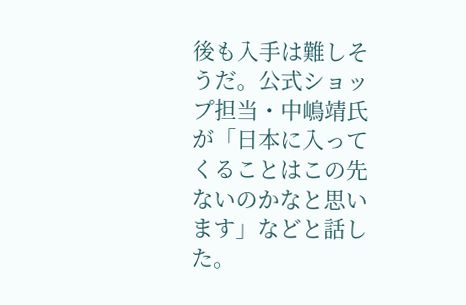後も入手は難しそうだ。公式ショップ担当・中嶋靖氏が「日本に入ってくることはこの先ないのかなと思います」などと話した。